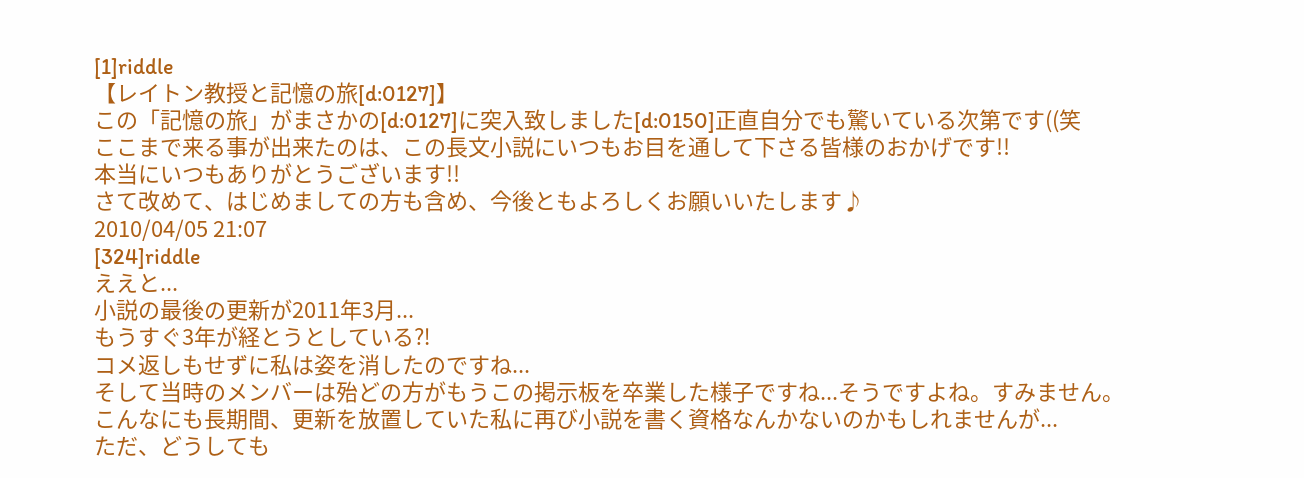[1]riddle
【レイトン教授と記憶の旅[d:0127]】
この「記憶の旅」がまさかの[d:0127]に突入致しました[d:0150]正直自分でも驚いている次第です((笑
ここまで来る事が出来たのは、この長文小説にいつもお目を通して下さる皆様のおかげです!!
本当にいつもありがとうございます!!
さて改めて、はじめましての方も含め、今後ともよろしくお願いいたします♪
2010/04/05 21:07
[324]riddle
ええと...
小説の最後の更新が2011年3月...
もうすぐ3年が経とうとしている⁈
コメ返しもせずに私は姿を消したのですね...
そして当時のメンバーは殆どの方がもうこの掲示板を卒業した様子ですね...そうですよね。すみません。
こんなにも長期間、更新を放置していた私に再び小説を書く資格なんかないのかもしれませんが...
ただ、どうしても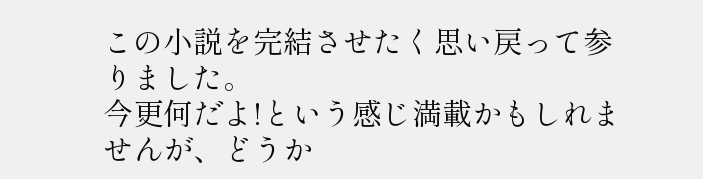この小説を完結させたく思い戻って参りました。
今更何だよ!という感じ満載かもしれませんが、どうか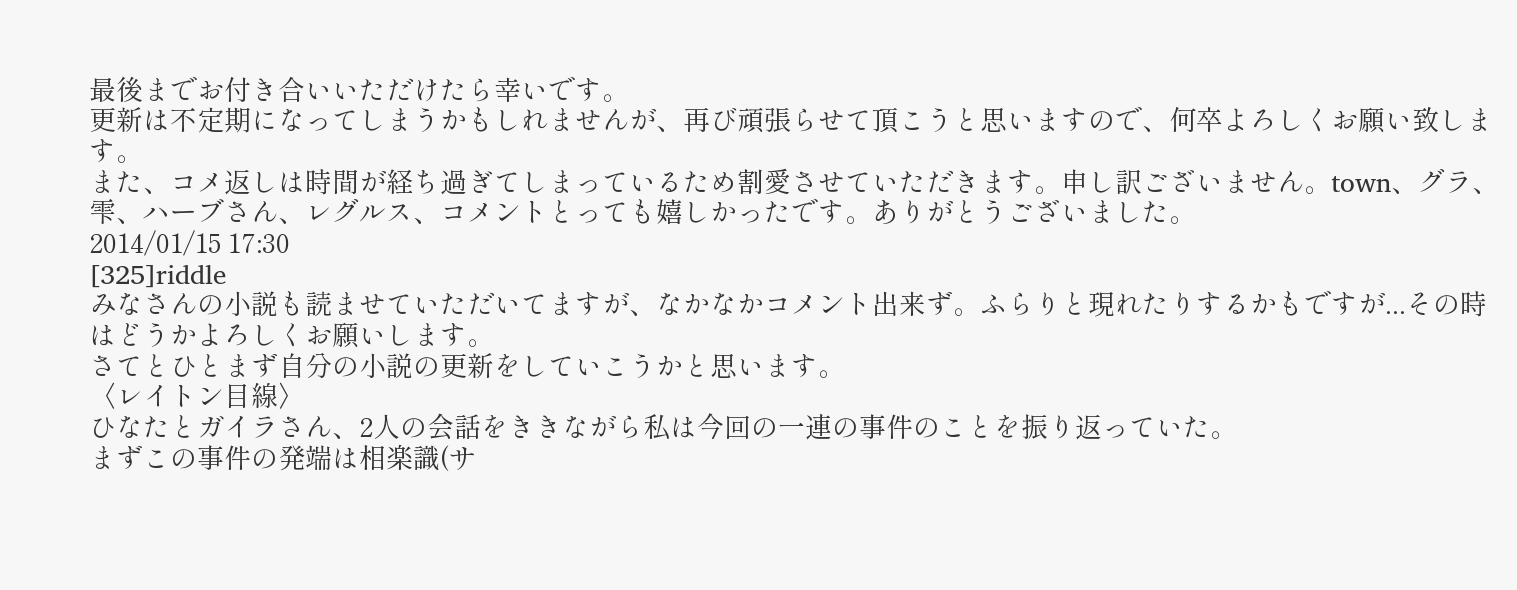最後までお付き合いいただけたら幸いです。
更新は不定期になってしまうかもしれませんが、再び頑張らせて頂こうと思いますので、何卒よろしくお願い致します。
また、コメ返しは時間が経ち過ぎてしまっているため割愛させていただきます。申し訳ございません。town、グラ、雫、ハーブさん、レグルス、コメントとっても嬉しかったです。ありがとうございました。
2014/01/15 17:30
[325]riddle
みなさんの小説も読ませていただいてますが、なかなかコメント出来ず。ふらりと現れたりするかもですが...その時はどうかよろしくお願いします。
さてとひとまず自分の小説の更新をしていこうかと思います。
〈レイトン目線〉
ひなたとガイラさん、2人の会話をききながら私は今回の一連の事件のことを振り返っていた。
まずこの事件の発端は相楽識(サ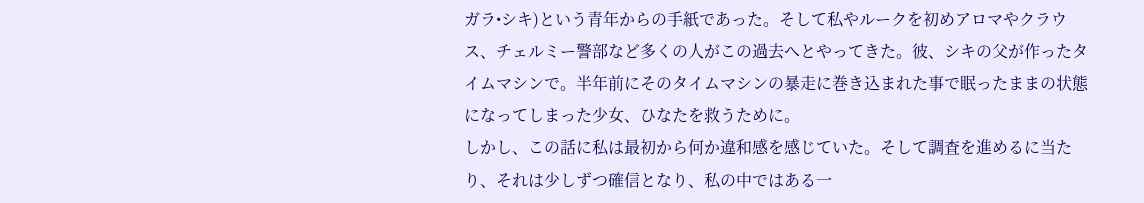ガラ•シキ)という青年からの手紙であった。そして私やルークを初めアロマやクラウス、チェルミー警部など多くの人がこの過去へとやってきた。彼、シキの父が作ったタイムマシンで。半年前にそのタイムマシンの暴走に巻き込まれた事で眠ったままの状態になってしまった少女、ひなたを救うために。
しかし、この話に私は最初から何か違和感を感じていた。そして調査を進めるに当たり、それは少しずつ確信となり、私の中ではある一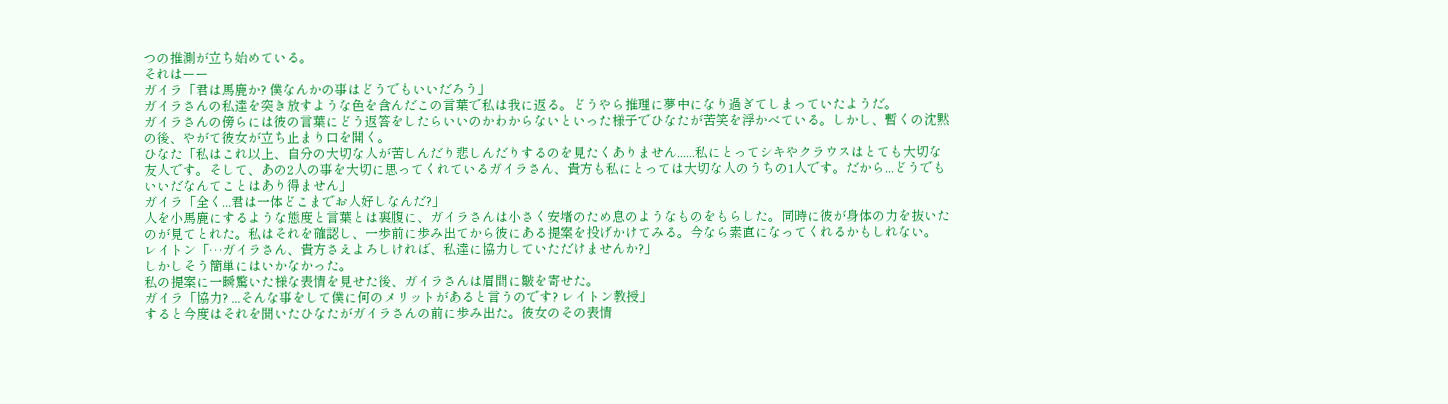つの推測が立ち始めている。
それはーー
ガイラ「君は馬鹿か? 僕なんかの事はどうでもいいだろう」
ガイラさんの私達を突き放すような色を含んだこの言葉で私は我に返る。どうやら推理に夢中になり過ぎてしまっていたようだ。
ガイラさんの傍らには彼の言葉にどう返答をしたらいいのかわからないといった様子でひなたが苦笑を浮かべている。しかし、暫くの沈黙の後、やがて彼女が立ち止まり口を開く。
ひなた「私はこれ以上、自分の大切な人が苦しんだり悲しんだりするのを見たくありません......私にとってシキやクラウスはとても大切な友人です。そして、あの2人の事を大切に思ってくれているガイラさん、貴方も私にとっては大切な人のうちの1人です。だから...どうでもいいだなんてことはあり得ません」
ガイラ「全く...君は一体どこまでお人好しなんだ?」
人を小馬鹿にするような態度と言葉とは裏腹に、ガイラさんは小さく安堵のため息のようなものをもらした。同時に彼が身体の力を抜いたのが見てとれた。私はそれを確認し、一歩前に歩み出てから彼にある提案を投げかけてみる。今なら素直になってくれるかもしれない。
レイトン「…ガイラさん、貴方さえよろしければ、私達に協力していただけませんか?」
しかしそう簡単にはいかなかった。
私の提案に一瞬驚いた様な表情を見せた後、ガイラさんは眉間に皺を寄せた。
ガイラ「協力? ...そんな事をして僕に何のメリットがあると言うのです? レイトン教授」
すると今度はそれを聞いたひなたがガイラさんの前に歩み出た。彼女のその表情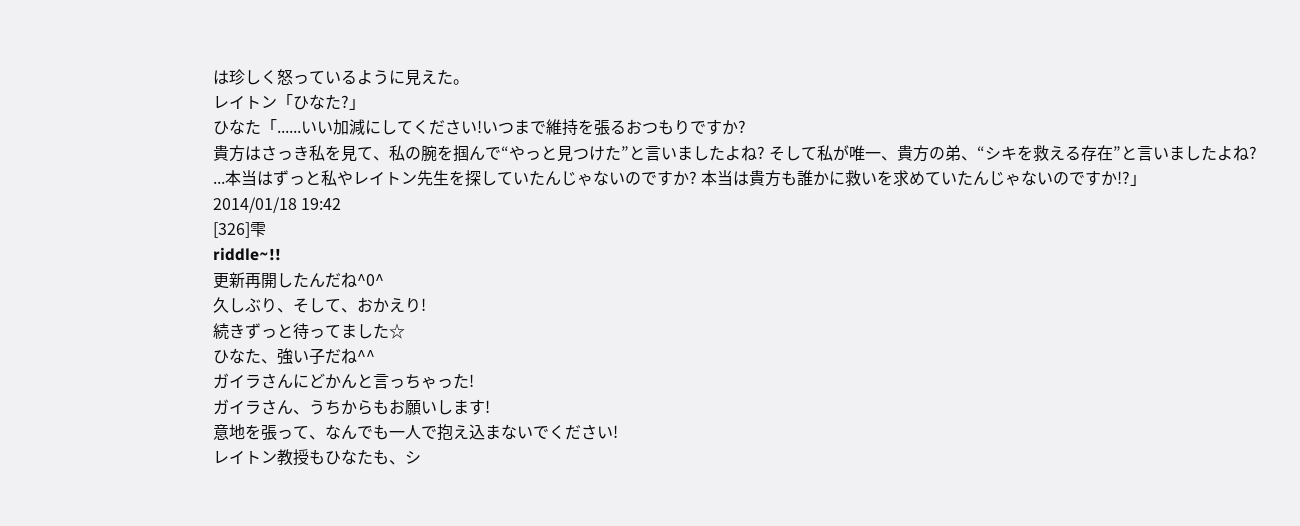は珍しく怒っているように見えた。
レイトン「ひなた?」
ひなた「......いい加減にしてください!いつまで維持を張るおつもりですか?
貴方はさっき私を見て、私の腕を掴んで“やっと見つけた”と言いましたよね? そして私が唯一、貴方の弟、“シキを救える存在”と言いましたよね?
...本当はずっと私やレイトン先生を探していたんじゃないのですか? 本当は貴方も誰かに救いを求めていたんじゃないのですか!?」
2014/01/18 19:42
[326]雫
riddle~!!
更新再開したんだね^0^
久しぶり、そして、おかえり!
続きずっと待ってました☆
ひなた、強い子だね^^
ガイラさんにどかんと言っちゃった!
ガイラさん、うちからもお願いします!
意地を張って、なんでも一人で抱え込まないでください!
レイトン教授もひなたも、シ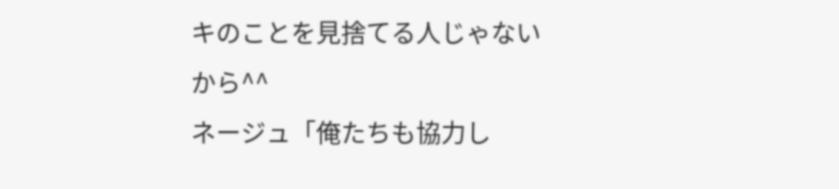キのことを見捨てる人じゃないから^^
ネージュ「俺たちも協力し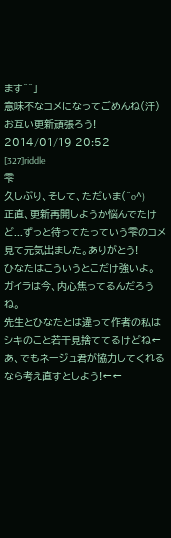ます^^」
意味不なコメになってごめんね(汗)
お互い更新頑張ろう!
2014/01/19 20:52
[327]riddle
雫
久しぶり、そして、ただいま(^o^)
正直、更新再開しようか悩んでたけど...ずっと待ってたっていう雫のコメ見て元気出ました。ありがとう!
ひなたはこういうとこだけ強いよ。
ガイラは今、内心焦ってるんだろうね。
先生とひなたとは違って作者の私はシキのこと若干見捨ててるけどね←
あ、でもネージュ君が協力してくれるなら考え直すとしよう!←←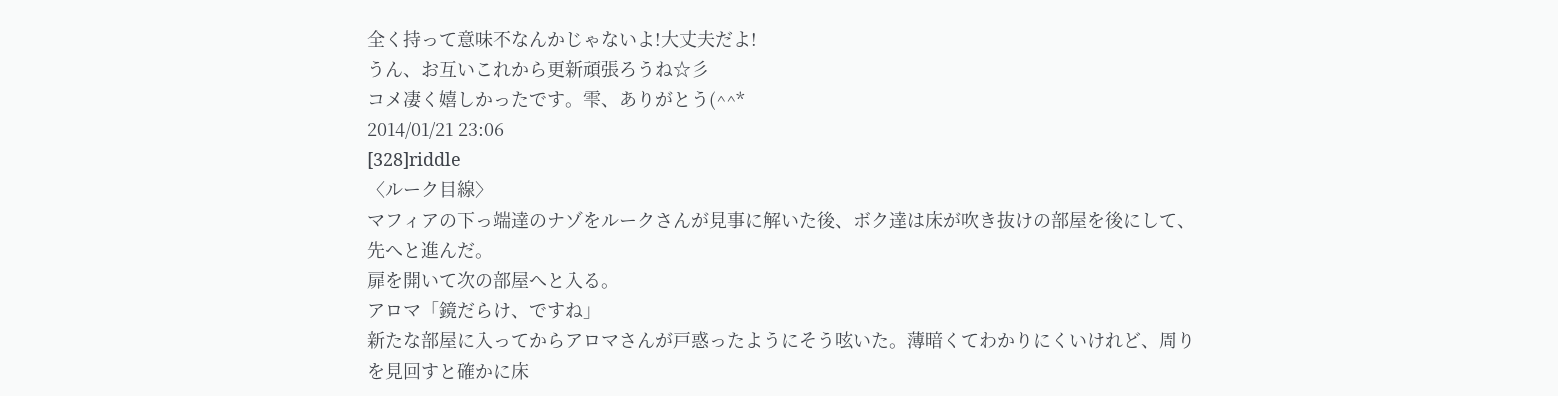全く持って意味不なんかじゃないよ!大丈夫だよ!
うん、お互いこれから更新頑張ろうね☆彡
コメ凄く嬉しかったです。雫、ありがとう(^^*
2014/01/21 23:06
[328]riddle
〈ルーク目線〉
マフィアの下っ端達のナゾをルークさんが見事に解いた後、ボク達は床が吹き抜けの部屋を後にして、先へと進んだ。
扉を開いて次の部屋へと入る。
アロマ「鏡だらけ、ですね」
新たな部屋に入ってからアロマさんが戸惑ったようにそう呟いた。薄暗くてわかりにくいけれど、周りを見回すと確かに床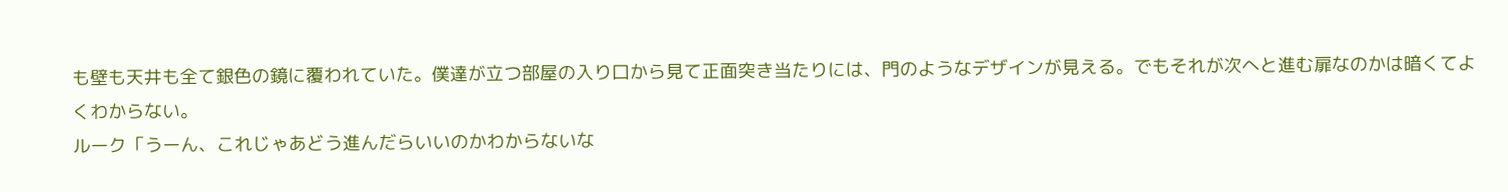も壁も天井も全て銀色の鏡に覆われていた。僕達が立つ部屋の入り口から見て正面突き当たりには、門のようなデザインが見える。でもそれが次へと進む扉なのかは暗くてよくわからない。
ルーク「うーん、これじゃあどう進んだらいいのかわからないな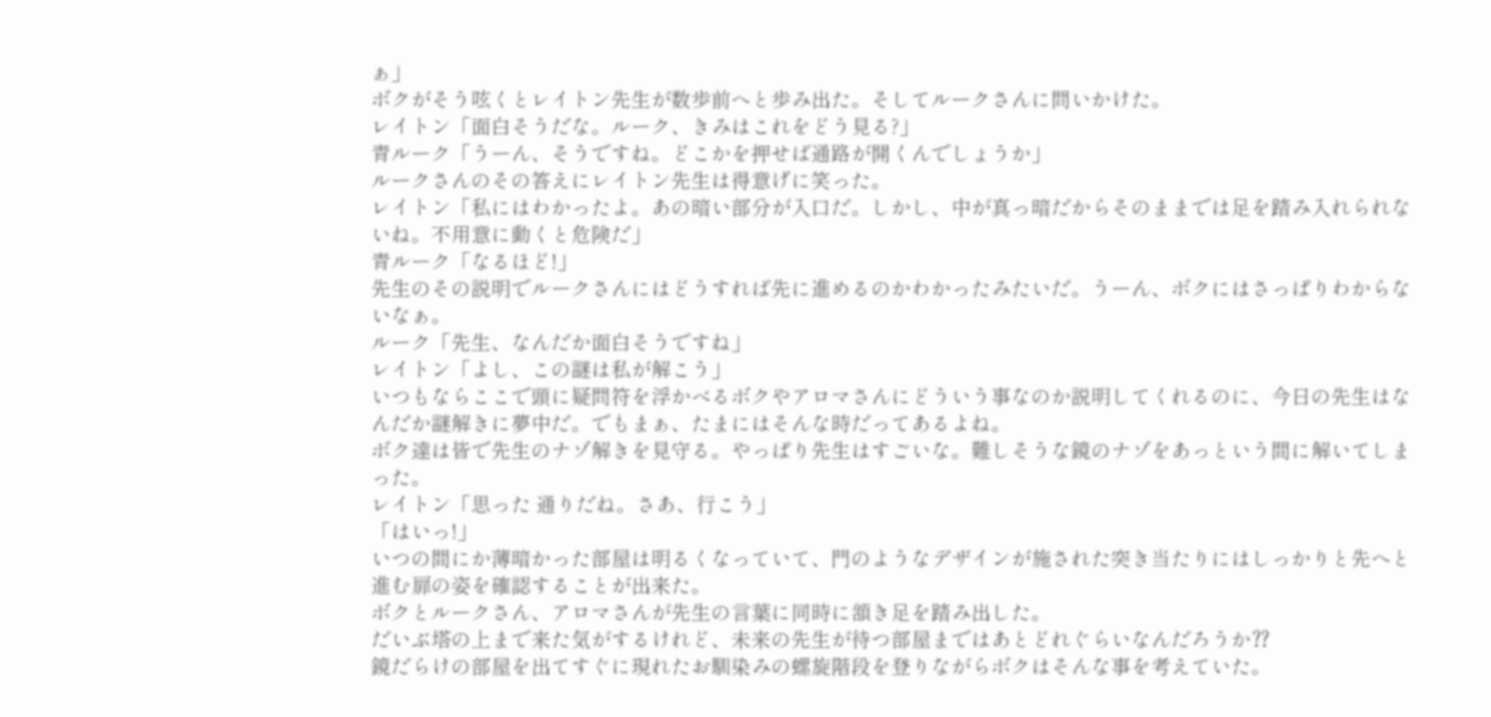ぁ」
ボクがそう呟くとレイトン先生が数歩前へと歩み出た。そしてルークさんに問いかけた。
レイトン「面白そうだな。ルーク、きみはこれをどう見る?」
青ルーク「うーん、そうですね。どこかを押せば通路が開くんでしょうか」
ルークさんのその答えにレイトン先生は得意げに笑った。
レイトン「私にはわかったよ。あの暗い部分が入口だ。しかし、中が真っ暗だからそのままでは足を踏み入れられないね。不用意に動くと危険だ」
青ルーク「なるほど!」
先生のその説明でルークさんにはどうすれば先に進めるのかわかったみたいだ。うーん、ボクにはさっぱりわからないなぁ。
ルーク「先生、なんだか面白そうですね」
レイトン「よし、この謎は私が解こう」
いつもならここで頭に疑問符を浮かべるボクやアロマさんにどういう事なのか説明してくれるのに、今日の先生はなんだか謎解きに夢中だ。でもまぁ、たまにはそんな時だってあるよね。
ボク達は皆で先生のナゾ解きを見守る。やっぱり先生はすごいな。難しそうな鏡のナゾをあっという間に解いてしまった。
レイトン「思った 通りだね。さあ、行こう」
「はいっ!」
いつの間にか薄暗かった部屋は明るくなっていて、門のようなデザインが施された突き当たりにはしっかりと先へと進む扉の姿を確認することが出来た。
ボクとルークさん、アロマさんが先生の言葉に同時に頷き足を踏み出した。
だいぶ塔の上まで来た気がするけれど、未来の先生が待つ部屋まではあとどれぐらいなんだろうか⁇
鏡だらけの部屋を出てすぐに現れたお馴染みの螺旋階段を登りながらボクはそんな事を考えていた。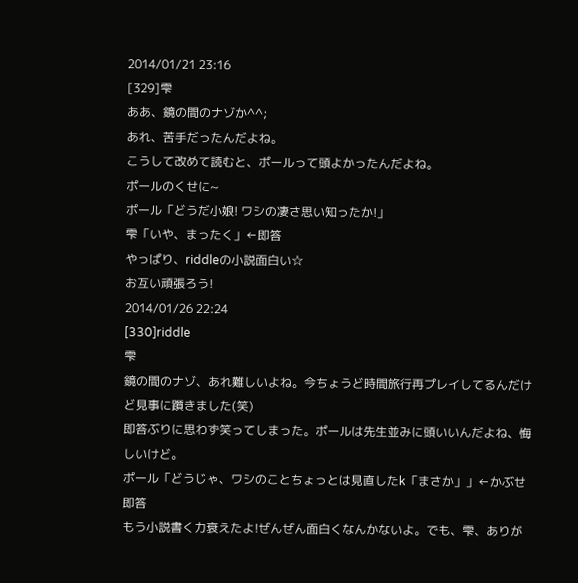2014/01/21 23:16
[329]雫
ああ、鏡の間のナゾか^^;
あれ、苦手だったんだよね。
こうして改めて読むと、ポールって頭よかったんだよね。
ポールのくせに~
ポール「どうだ小娘! ワシの凄さ思い知ったか!」
雫「いや、まったく」←即答
やっぱり、riddleの小説面白い☆
お互い頑張ろう!
2014/01/26 22:24
[330]riddle
雫
鏡の間のナゾ、あれ難しいよね。今ちょうど時間旅行再プレイしてるんだけど見事に躓きました(笑)
即答ぶりに思わず笑ってしまった。ポールは先生並みに頭いいんだよね、悔しいけど。
ポール「どうじゃ、ワシのことちょっとは見直したk「まさか」」←かぶせ即答
もう小説書く力衰えたよ!ぜんぜん面白くなんかないよ。でも、雫、ありが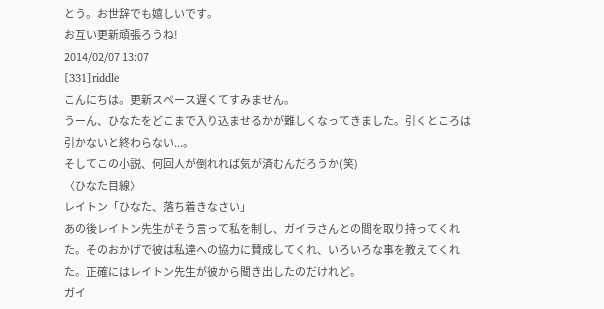とう。お世辞でも嬉しいです。
お互い更新頑張ろうね!
2014/02/07 13:07
[331]riddle
こんにちは。更新スペース遅くてすみません。
うーん、ひなたをどこまで入り込ませるかが難しくなってきました。引くところは引かないと終わらない...。
そしてこの小説、何回人が倒れれば気が済むんだろうか(笑)
〈ひなた目線〉
レイトン「ひなた、落ち着きなさい」
あの後レイトン先生がそう言って私を制し、ガイラさんとの間を取り持ってくれた。そのおかげで彼は私達への協力に賛成してくれ、いろいろな事を教えてくれた。正確にはレイトン先生が彼から聞き出したのだけれど。
ガイ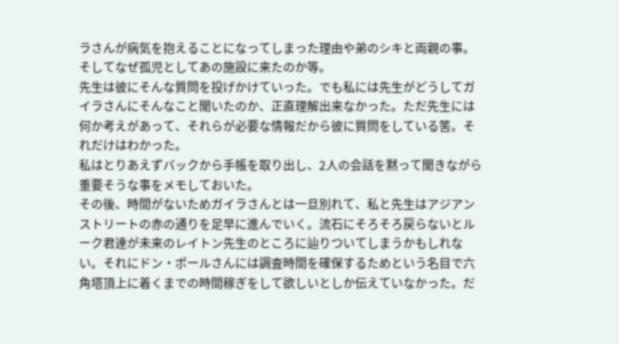ラさんが病気を抱えることになってしまった理由や弟のシキと両親の事。そしてなぜ孤児としてあの施設に来たのか等。
先生は彼にそんな質問を投げかけていった。でも私には先生がどうしてガイラさんにそんなこと聞いたのか、正直理解出来なかった。ただ先生には何か考えがあって、それらが必要な情報だから彼に質問をしている筈。それだけはわかった。
私はとりあえずバックから手帳を取り出し、2人の会話を黙って聞きながら重要そうな事をメモしておいた。
その後、時間がないためガイラさんとは一旦別れて、私と先生はアジアンストリートの赤の通りを足早に進んでいく。流石にそろそろ戻らないとルーク君達が未来のレイトン先生のところに辿りついてしまうかもしれない。それにドン・ポールさんには調査時間を確保するためという名目で六角塔頂上に着くまでの時間稼ぎをして欲しいとしか伝えていなかった。だ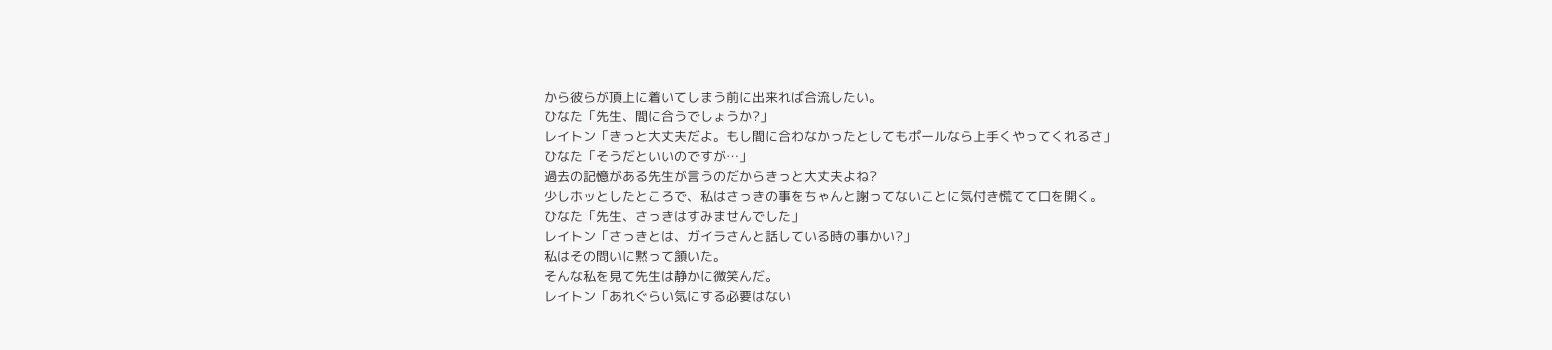から彼らが頂上に着いてしまう前に出来れば合流したい。
ひなた「先生、間に合うでしょうか?」
レイトン「きっと大丈夫だよ。もし間に合わなかったとしてもポールなら上手くやってくれるさ」
ひなた「そうだといいのですが…」
過去の記憶がある先生が言うのだからきっと大丈夫よね?
少しホッとしたところで、私はさっきの事をちゃんと謝ってないことに気付き慌てて口を開く。
ひなた「先生、さっきはすみませんでした」
レイトン「さっきとは、ガイラさんと話している時の事かい?」
私はその問いに黙って頷いた。
そんな私を見て先生は静かに微笑んだ。
レイトン「あれぐらい気にする必要はない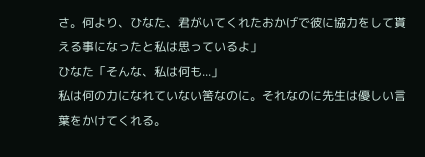さ。何より、ひなた、君がいてくれたおかげで彼に協力をして貰える事になったと私は思っているよ」
ひなた「そんな、私は何も...」
私は何の力になれていない筈なのに。それなのに先生は優しい言葉をかけてくれる。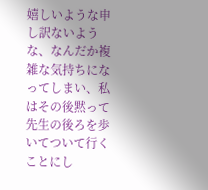嬉しいような申し訳ないような、なんだか複雑な気持ちになってしまい、私はその後黙って先生の後ろを歩いてついて行くことにし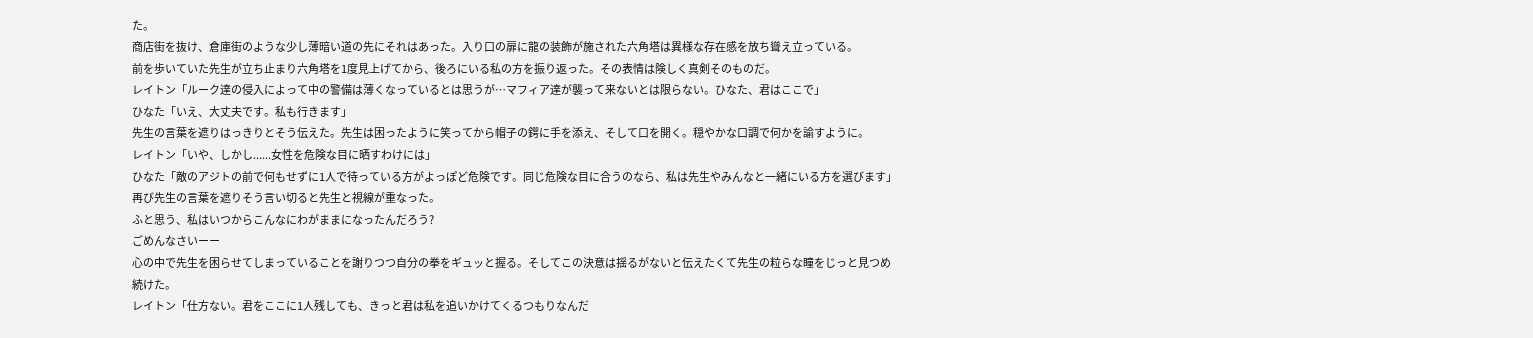た。
商店街を抜け、倉庫街のような少し薄暗い道の先にそれはあった。入り口の扉に龍の装飾が施された六角塔は異様な存在感を放ち聳え立っている。
前を歩いていた先生が立ち止まり六角塔を1度見上げてから、後ろにいる私の方を振り返った。その表情は険しく真剣そのものだ。
レイトン「ルーク達の侵入によって中の警備は薄くなっているとは思うが…マフィア達が襲って来ないとは限らない。ひなた、君はここで」
ひなた「いえ、大丈夫です。私も行きます」
先生の言葉を遮りはっきりとそう伝えた。先生は困ったように笑ってから帽子の鍔に手を添え、そして口を開く。穏やかな口調で何かを諭すように。
レイトン「いや、しかし......女性を危険な目に晒すわけには」
ひなた「敵のアジトの前で何もせずに1人で待っている方がよっぽど危険です。同じ危険な目に合うのなら、私は先生やみんなと一緒にいる方を選びます」
再び先生の言葉を遮りそう言い切ると先生と視線が重なった。
ふと思う、私はいつからこんなにわがままになったんだろう?
ごめんなさいーー
心の中で先生を困らせてしまっていることを謝りつつ自分の拳をギュッと握る。そしてこの決意は揺るがないと伝えたくて先生の粒らな瞳をじっと見つめ続けた。
レイトン「仕方ない。君をここに1人残しても、きっと君は私を追いかけてくるつもりなんだ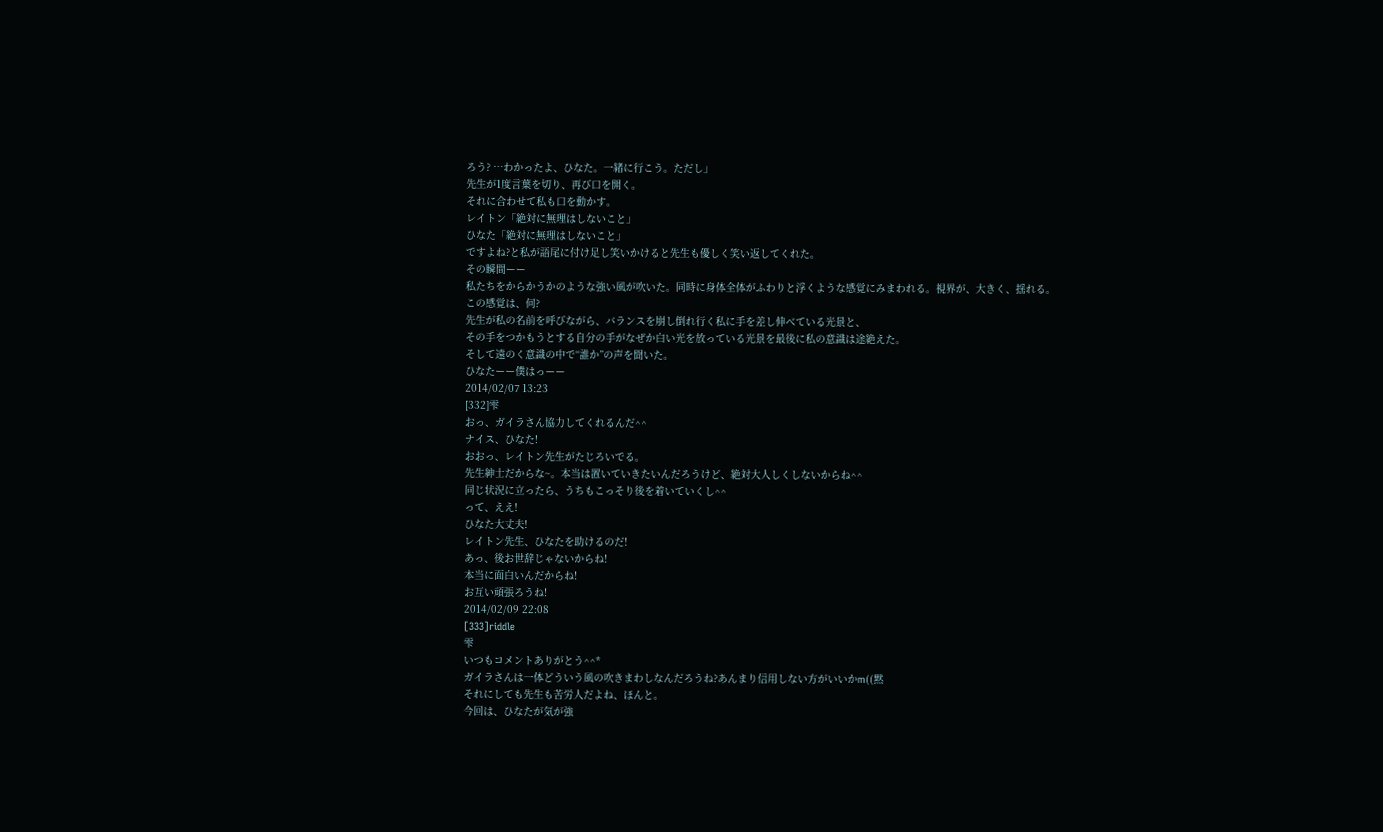ろう? …わかったよ、ひなた。一緒に行こう。ただし」
先生が1度言葉を切り、再び口を開く。
それに合わせて私も口を動かす。
レイトン「絶対に無理はしないこと」
ひなた「絶対に無理はしないこと」
ですよね?と私が語尾に付け足し笑いかけると先生も優しく笑い返してくれた。
その瞬間ーー
私たちをからかうかのような強い風が吹いた。同時に身体全体がふわりと浮くような感覚にみまわれる。視界が、大きく、揺れる。
この感覚は、何?
先生が私の名前を呼びながら、バランスを崩し倒れ行く私に手を差し伸べている光景と、
その手をつかもうとする自分の手がなぜか白い光を放っている光景を最後に私の意識は途絶えた。
そして遠のく意識の中で‘‘誰か”の声を聞いた。
ひなたーー僕はっーー
2014/02/07 13:23
[332]雫
おっ、ガイラさん協力してくれるんだ^^
ナイス、ひなた!
おおっ、レイトン先生がたじろいでる。
先生紳士だからな~。本当は置いていきたいんだろうけど、絶対大人しくしないからね^^
同じ状況に立ったら、うちもこっそり後を着いていくし^^
って、ええ!
ひなた大丈夫!
レイトン先生、ひなたを助けるのだ!
あっ、後お世辞じゃないからね!
本当に面白いんだからね!
お互い頑張ろうね!
2014/02/09 22:08
[333]riddle
雫
いつもコメントありがとう^^*
ガイラさんは一体どういう風の吹きまわしなんだろうね?あんまり信用しない方がいいかm((黙
それにしても先生も苦労人だよね、ほんと。
今回は、ひなたが気が強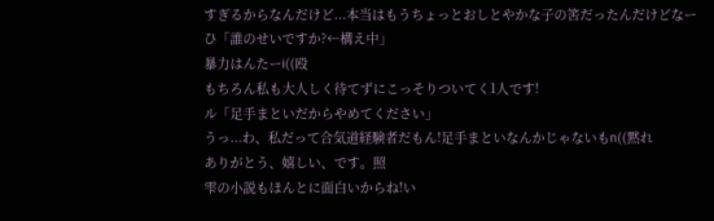すぎるからなんだけど...本当はもうちょっとおしとやかな子の筈だったんだけどなー
ひ「誰のせいですか?←構え中」
暴力はんたーi((殴
もちろん私も大人しく待てずにこっそりついてく1人です!
ル「足手まといだからやめてください」
うっ...わ、私だって合気道経験者だもん!足手まといなんかじゃないもn((黙れ
ありがとう、嬉しい、です。照
雫の小説もほんとに面白いからね!い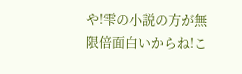や!雫の小説の方が無限倍面白いからね!こ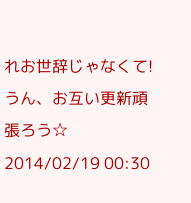れお世辞じゃなくて!
うん、お互い更新頑張ろう☆
2014/02/19 00:30